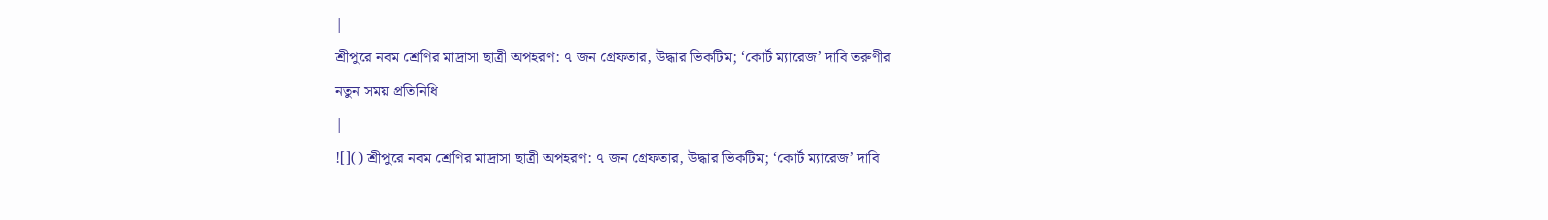|
শ্রীপুরে নবম শ্রেণির মাদ্রাসা ছাত্রী অপহরণ: ৭ জন গ্রেফতার, উদ্ধার ভিকটিম; ‘কোর্ট ম্যারেজ’ দাবি তরুণীর
নতুন সময় প্রতিনিধি
|
![]() শ্রীপুরে নবম শ্রেণির মাদ্রাসা ছাত্রী অপহরণ: ৭ জন গ্রেফতার, উদ্ধার ভিকটিম; ‘কোর্ট ম্যারেজ’ দাবি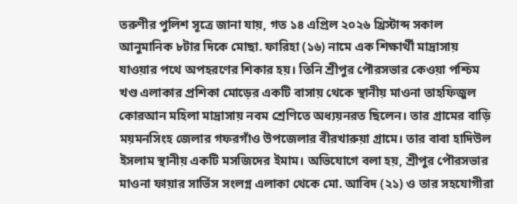তরুণীর পুলিশ সূত্রে জানা যায়, গত ১৪ এপ্রিল ২০২৬ খ্রিস্টাব্দ সকাল আনুমানিক ৮টার দিকে মোছা. ফারিহা (১৬) নামে এক শিক্ষার্থী মাদ্রাসায় যাওয়ার পথে অপহরণের শিকার হয়। তিনি শ্রীপুর পৌরসভার কেওয়া পশ্চিম খণ্ড এলাকার প্রশিকা মোড়ের একটি বাসায় থেকে স্থানীয় মাওনা তাহফিজুল কোরআন মহিলা মাদ্রাসায় নবম শ্রেণিতে অধ্যয়নরত ছিলেন। তার গ্রামের বাড়ি ময়মনসিংহ জেলার গফরগাঁও উপজেলার বীরখারুয়া গ্রামে। তার বাবা হাদিউল ইসলাম স্থানীয় একটি মসজিদের ইমাম। অভিযোগে বলা হয়, শ্রীপুর পৌরসভার মাওনা ফায়ার সার্ভিস সংলগ্ন এলাকা থেকে মো. আবিদ (২১) ও তার সহযোগীরা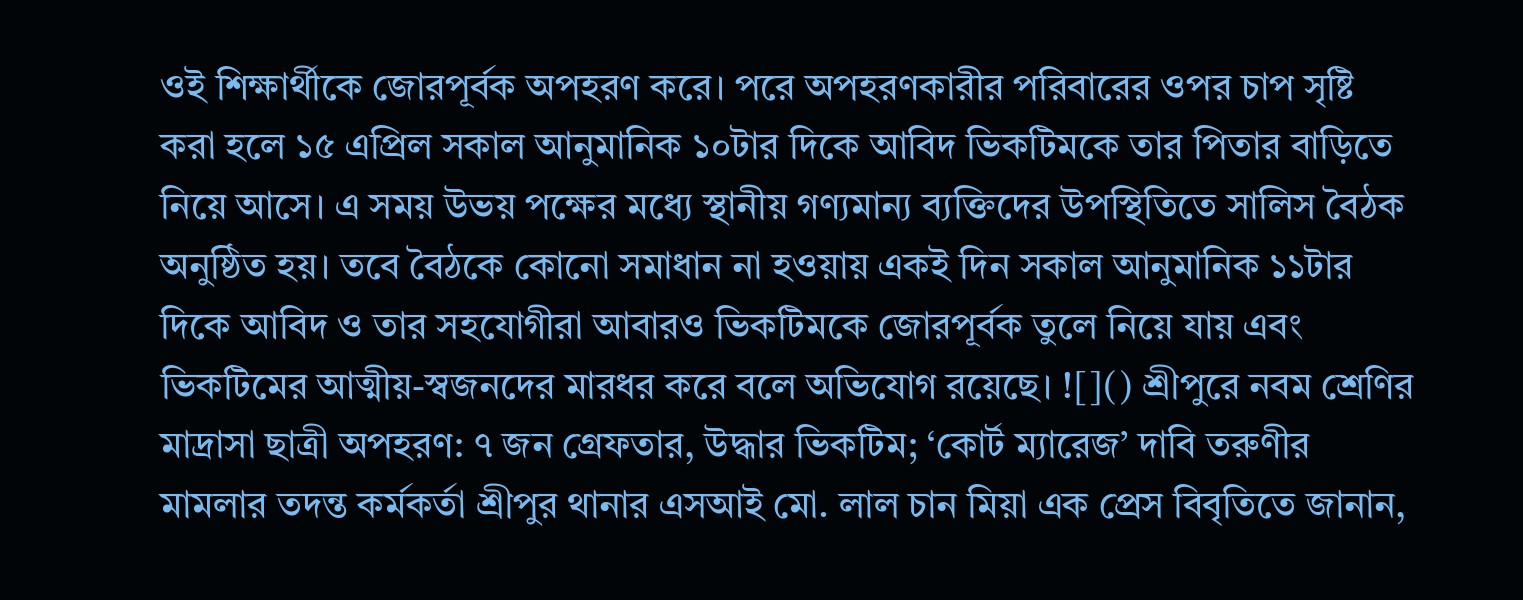ওই শিক্ষার্থীকে জোরপূর্বক অপহরণ করে। পরে অপহরণকারীর পরিবারের ওপর চাপ সৃষ্টি করা হলে ১৫ এপ্রিল সকাল আনুমানিক ১০টার দিকে আবিদ ভিকটিমকে তার পিতার বাড়িতে নিয়ে আসে। এ সময় উভয় পক্ষের মধ্যে স্থানীয় গণ্যমান্য ব্যক্তিদের উপস্থিতিতে সালিস বৈঠক অনুষ্ঠিত হয়। তবে বৈঠকে কোনো সমাধান না হওয়ায় একই দিন সকাল আনুমানিক ১১টার দিকে আবিদ ও তার সহযোগীরা আবারও ভিকটিমকে জোরপূর্বক তুলে নিয়ে যায় এবং ভিকটিমের আত্মীয়-স্বজনদের মারধর করে বলে অভিযোগ রয়েছে। ![]() শ্রীপুরে নবম শ্রেণির মাদ্রাসা ছাত্রী অপহরণ: ৭ জন গ্রেফতার, উদ্ধার ভিকটিম; ‘কোর্ট ম্যারেজ’ দাবি তরুণীর মামলার তদন্ত কর্মকর্তা শ্রীপুর থানার এসআই মো. লাল চান মিয়া এক প্রেস বিবৃতিতে জানান,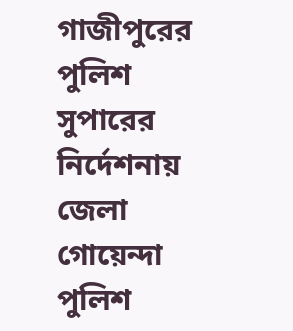গাজীপুরের পুলিশ সুপারের নির্দেশনায় জেলা গোয়েন্দা পুলিশ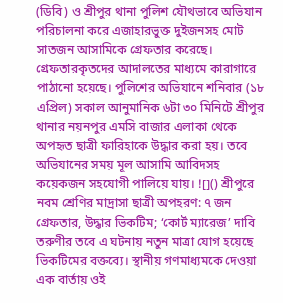(ডিবি) ও শ্রীপুর থানা পুলিশ যৌথভাবে অভিযান পরিচালনা করে এজাহারভুক্ত দুইজনসহ মোট সাতজন আসামিকে গ্রেফতার করেছে। গ্রেফতারকৃতদের আদালতের মাধ্যমে কারাগারে পাঠানো হয়েছে। পুলিশের অভিযানে শনিবার (১৮ এপ্রিল) সকাল আনুমানিক ৬টা ৩০ মিনিটে শ্রীপুর থানার নয়নপুর এমসি বাজার এলাকা থেকে অপহৃত ছাত্রী ফারিহাকে উদ্ধার করা হয়। তবে অভিযানের সময় মূল আসামি আবিদসহ কয়েকজন সহযোগী পালিয়ে যায়। ![]() শ্রীপুরে নবম শ্রেণির মাদ্রাসা ছাত্রী অপহরণ: ৭ জন গ্রেফতার, উদ্ধার ভিকটিম; ‘কোর্ট ম্যারেজ’ দাবি তরুণীর তবে এ ঘটনায় নতুন মাত্রা যোগ হয়েছে ভিকটিমের বক্তব্যে। স্থানীয় গণমাধ্যমকে দেওয়া এক বার্তায় ওই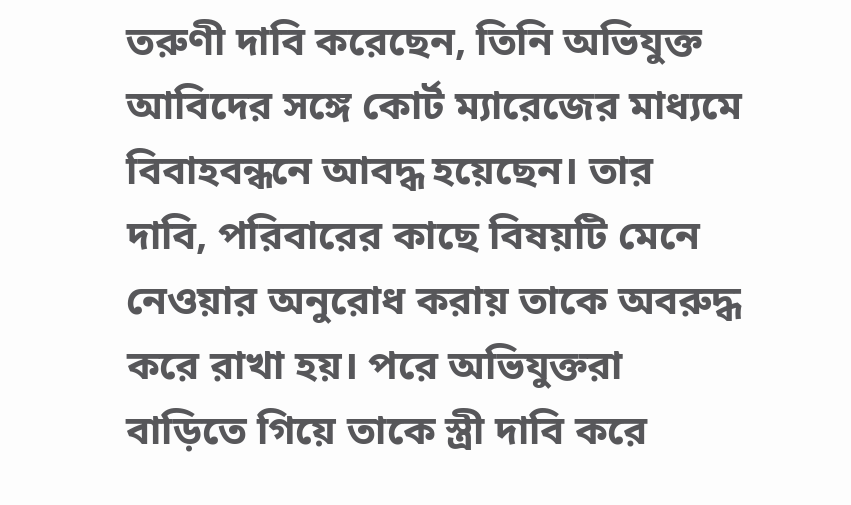তরুণী দাবি করেছেন, তিনি অভিযুক্ত আবিদের সঙ্গে কোর্ট ম্যারেজের মাধ্যমে বিবাহবন্ধনে আবদ্ধ হয়েছেন। তার দাবি, পরিবারের কাছে বিষয়টি মেনে নেওয়ার অনুরোধ করায় তাকে অবরুদ্ধ করে রাখা হয়। পরে অভিযুক্তরা বাড়িতে গিয়ে তাকে স্ত্রী দাবি করে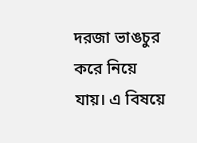দরজা ভাঙচুর করে নিয়ে যায়। এ বিষয়ে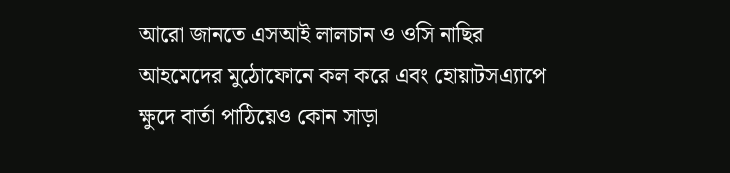আরো জানতে এসআই লালচান ও ওসি নাছির আহমেদের মুঠোফোনে কল করে এবং হোয়াটসএ্যাপে ক্ষুদে বার্তা পাঠিয়েও কোন সাড়া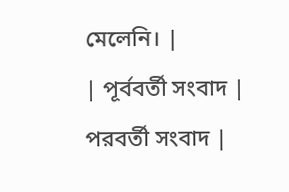মেলেনি। |
| পূর্ববর্তী সংবাদ | পরবর্তী সংবাদ |